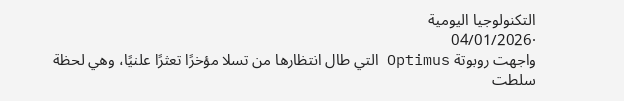التكنولوجيا اليومية
·04/01/2026
واجهت روبوتة Optimus التي طال انتظارها من تسلا مؤخرًا تعثرًا علنيًا، وهي لحظة سلطت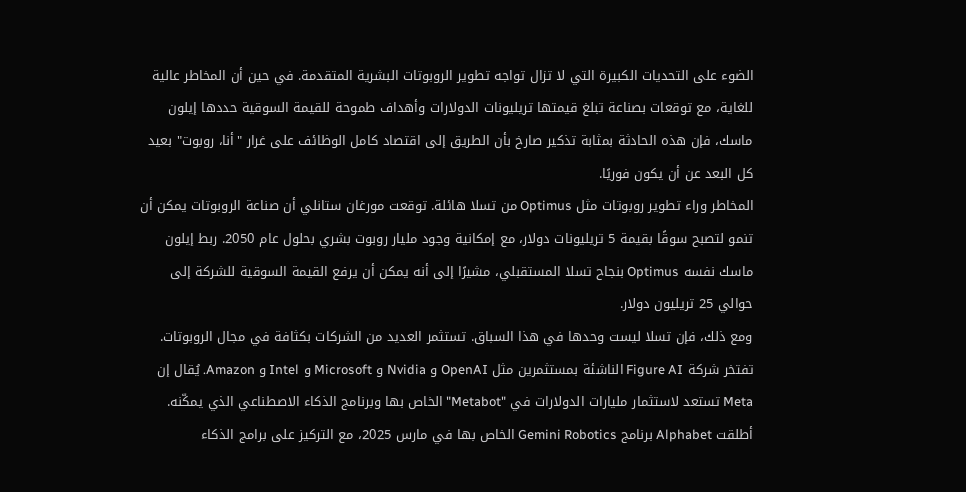الضوء على التحديات الكبيرة التي لا تزال تواجه تطوير الروبوتات البشرية المتقدمة. في حين أن المخاطر عالية للغاية، مع توقعات بصناعة تبلغ قيمتها تريليونات الدولارات وأهداف طموحة للقيمة السوقية حددها إيلون ماسك، فإن هذه الحادثة بمثابة تذكير صارخ بأن الطريق إلى اقتصاد كامل الوظائف على غرار "أنا، روبوت" بعيد كل البعد عن أن يكون فوريًا.
المخاطر وراء تطوير روبوتات مثل Optimus من تسلا هائلة. توقعت مورغان ستانلي أن صناعة الروبوتات يمكن أن تنمو لتصبح سوقًا بقيمة 5 تريليونات دولار، مع إمكانية وجود مليار روبوت بشري بحلول عام 2050. ربط إيلون ماسك نفسه Optimus بنجاح تسلا المستقبلي، مشيرًا إلى أنه يمكن أن يرفع القيمة السوقية للشركة إلى حوالي 25 تريليون دولار.
ومع ذلك، فإن تسلا ليست وحدها في هذا السباق. تستثمر العديد من الشركات بكثافة في مجال الروبوتات. تفتخر شركة Figure AI الناشئة بمستثمرين مثل OpenAI و Nvidia و Microsoft و Intel و Amazon. يُقال إن Meta تستعد لاستثمار مليارات الدولارات في "Metabot" الخاص بها وبرنامج الذكاء الاصطناعي الذي يمكّنه. أطلقت Alphabet برنامج Gemini Robotics الخاص بها في مارس 2025، مع التركيز على برامج الذكاء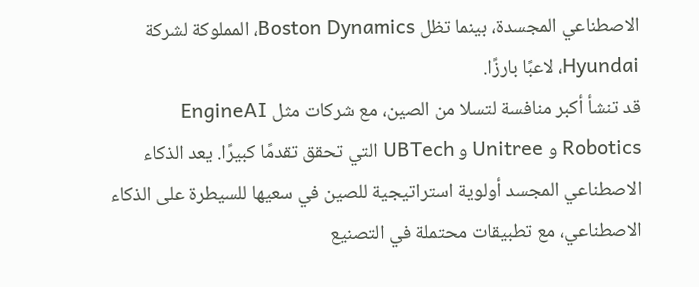الاصطناعي المجسدة، بينما تظل Boston Dynamics، المملوكة لشركة Hyundai، لاعبًا بارزًا.
قد تنشأ أكبر منافسة لتسلا من الصين، مع شركات مثل EngineAI Robotics و Unitree و UBTech التي تحقق تقدمًا كبيرًا. يعد الذكاء الاصطناعي المجسد أولوية استراتيجية للصين في سعيها للسيطرة على الذكاء الاصطناعي، مع تطبيقات محتملة في التصنيع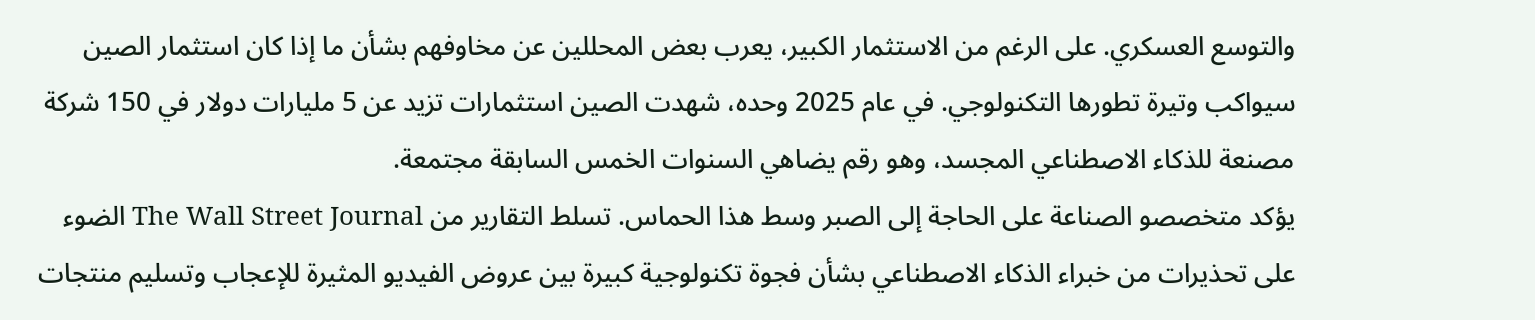والتوسع العسكري. على الرغم من الاستثمار الكبير، يعرب بعض المحللين عن مخاوفهم بشأن ما إذا كان استثمار الصين سيواكب وتيرة تطورها التكنولوجي. في عام 2025 وحده، شهدت الصين استثمارات تزيد عن 5 مليارات دولار في 150 شركة مصنعة للذكاء الاصطناعي المجسد، وهو رقم يضاهي السنوات الخمس السابقة مجتمعة.
يؤكد متخصصو الصناعة على الحاجة إلى الصبر وسط هذا الحماس. تسلط التقارير من The Wall Street Journal الضوء على تحذيرات من خبراء الذكاء الاصطناعي بشأن فجوة تكنولوجية كبيرة بين عروض الفيديو المثيرة للإعجاب وتسليم منتجات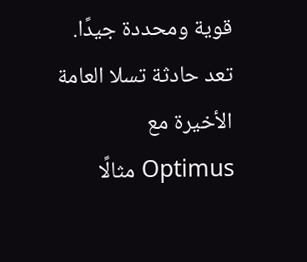قوية ومحددة جيدًا. تعد حادثة تسلا العامة الأخيرة مع Optimus مثالًا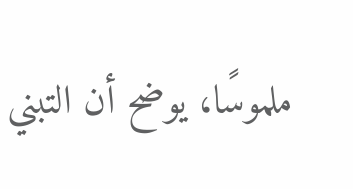ملموسًا، يوضح أن التبني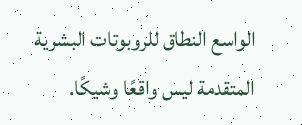الواسع النطاق للروبوتات البشرية المتقدمة ليس واقعًا وشيكًا.